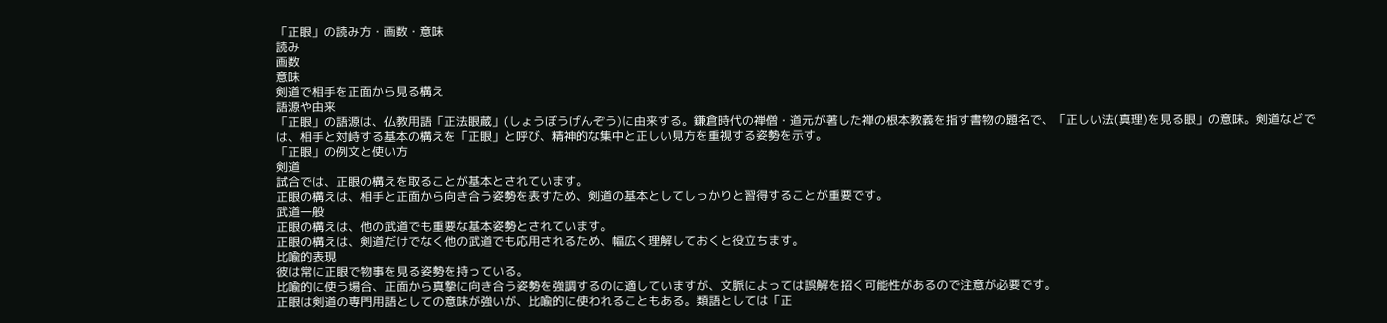「正眼」の読み方・画数・意味
読み
画数
意味
剣道で相手を正面から見る構え
語源や由来
「正眼」の語源は、仏教用語「正法眼蔵」(しょうぼうげんぞう)に由来する。鎌倉時代の禅僧・道元が著した禅の根本教義を指す書物の題名で、「正しい法(真理)を見る眼」の意味。剣道などでは、相手と対峙する基本の構えを「正眼」と呼び、精神的な集中と正しい見方を重視する姿勢を示す。
「正眼」の例文と使い方
剣道
試合では、正眼の構えを取ることが基本とされています。
正眼の構えは、相手と正面から向き合う姿勢を表すため、剣道の基本としてしっかりと習得することが重要です。
武道一般
正眼の構えは、他の武道でも重要な基本姿勢とされています。
正眼の構えは、剣道だけでなく他の武道でも応用されるため、幅広く理解しておくと役立ちます。
比喩的表現
彼は常に正眼で物事を見る姿勢を持っている。
比喩的に使う場合、正面から真摯に向き合う姿勢を強調するのに適していますが、文脈によっては誤解を招く可能性があるので注意が必要です。
正眼は剣道の専門用語としての意味が強いが、比喩的に使われることもある。類語としては「正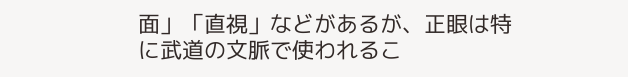面」「直視」などがあるが、正眼は特に武道の文脈で使われるこ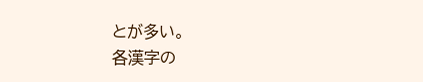とが多い。
各漢字の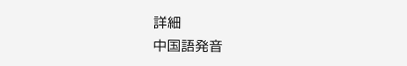詳細
中国語発音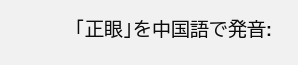「正眼」を中国語で発音: